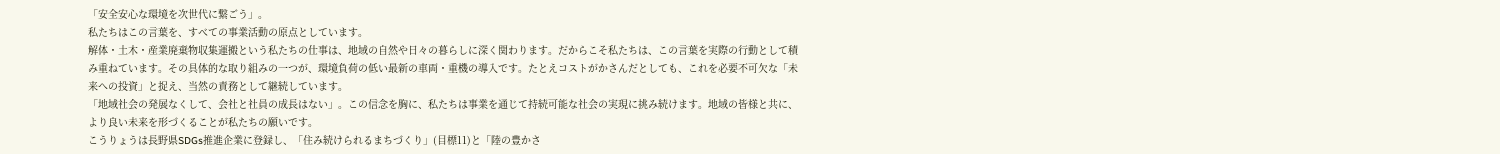「安全安心な環境を次世代に繋ごう」。
私たちはこの言葉を、すべての事業活動の原点としています。
解体・土木・産業廃棄物収集運搬という私たちの仕事は、地域の自然や日々の暮らしに深く関わります。だからこそ私たちは、この言葉を実際の行動として積み重ねています。その具体的な取り組みの一つが、環境負荷の低い最新の車両・重機の導入です。たとえコストがかさんだとしても、これを必要不可欠な「未来への投資」と捉え、当然の責務として継続しています。
「地域社会の発展なくして、会社と社員の成長はない」。この信念を胸に、私たちは事業を通じて持続可能な社会の実現に挑み続けます。地域の皆様と共に、より良い未来を形づくることが私たちの願いです。
こうりょうは長野県SDGs推進企業に登録し、「住み続けられるまちづくり」(目標11)と「陸の豊かさ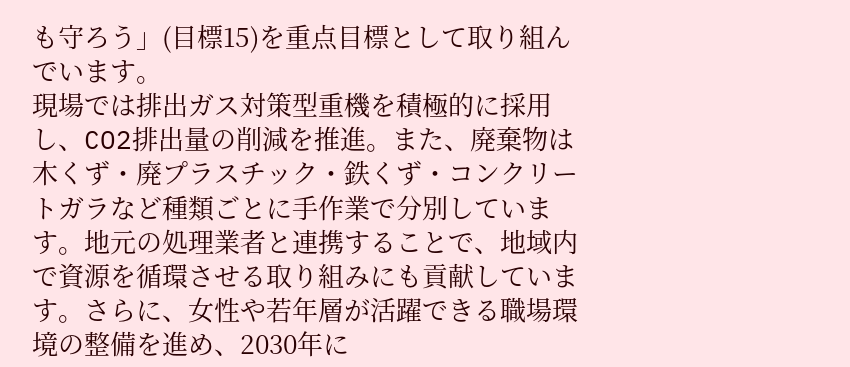も守ろう」(目標15)を重点目標として取り組んでいます。
現場では排出ガス対策型重機を積極的に採用し、CO2排出量の削減を推進。また、廃棄物は木くず・廃プラスチック・鉄くず・コンクリートガラなど種類ごとに手作業で分別しています。地元の処理業者と連携することで、地域内で資源を循環させる取り組みにも貢献しています。さらに、女性や若年層が活躍できる職場環境の整備を進め、2030年に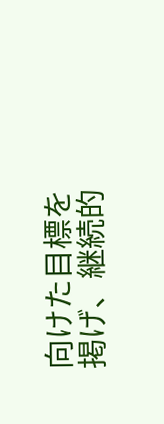向けた目標を掲げ、継続的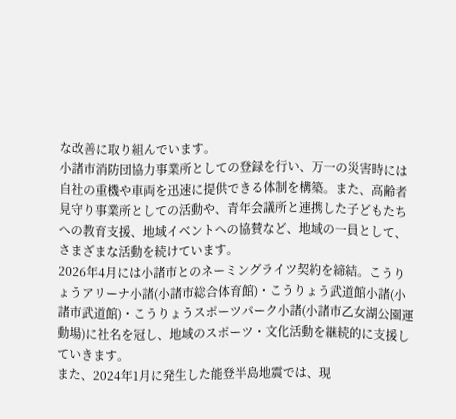な改善に取り組んでいます。
小諸市消防団協力事業所としての登録を行い、万一の災害時には自社の重機や車両を迅速に提供できる体制を構築。また、高齢者見守り事業所としての活動や、青年会議所と連携した子どもたちへの教育支援、地域イベントへの協賛など、地域の一員として、さまざまな活動を続けています。
2026年4月には小諸市とのネーミングライツ契約を締結。こうりょうアリーナ小諸(小諸市総合体育館)・こうりょう武道館小諸(小諸市武道館)・こうりょうスポーツパーク小諸(小諸市乙女湖公園運動場)に社名を冠し、地域のスポーツ・文化活動を継続的に支援していきます。
また、2024年1月に発生した能登半島地震では、現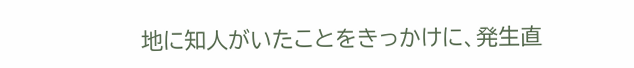地に知人がいたことをきっかけに、発生直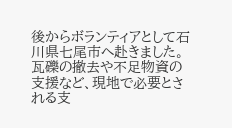後からボランティアとして石川県七尾市へ赴きました。瓦礫の撤去や不足物資の支援など、現地で必要とされる支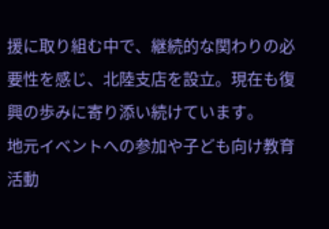援に取り組む中で、継続的な関わりの必要性を感じ、北陸支店を設立。現在も復興の歩みに寄り添い続けています。
地元イベントへの参加や子ども向け教育活動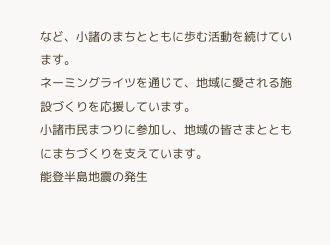など、小諸のまちとともに歩む活動を続けています。
ネーミングライツを通じて、地域に愛される施設づくりを応援しています。
小諸市民まつりに参加し、地域の皆さまとともにまちづくりを支えています。
能登半島地震の発生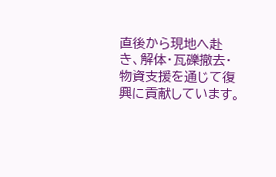直後から現地へ赴き、解体・瓦礫撤去・物資支援を通じて復興に貢献しています。